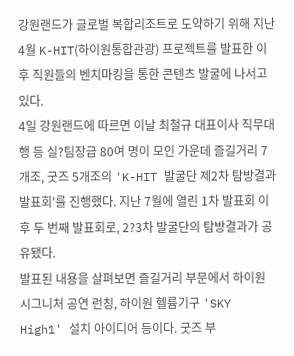강원랜드가 글로벌 복합리조트로 도약하기 위해 지난 4월 K-HIT(하이원통합관광) 프로젝트를 발표한 이후 직원들의 벤치마킹을 통한 콘텐츠 발굴에 나서고 있다.
4일 강원랜드에 따르면 이날 최철규 대표이사 직무대행 등 실?팀장급 80여 명이 모인 가운데 즐길거리 7개조, 굿즈 5개조의 'K-HIT 발굴단 제2차 탐방결과 발표회'를 진행했다. 지난 7월에 열린 1차 발표회 이후 두 번째 발표회로, 2?3차 발굴단의 탐방결과가 공유됐다.
발표된 내용을 살펴보면 즐길거리 부문에서 하이원 시그니처 공연 런칭, 하이원 헬륨기구 'SKY High1' 설치 아이디어 등이다. 굿즈 부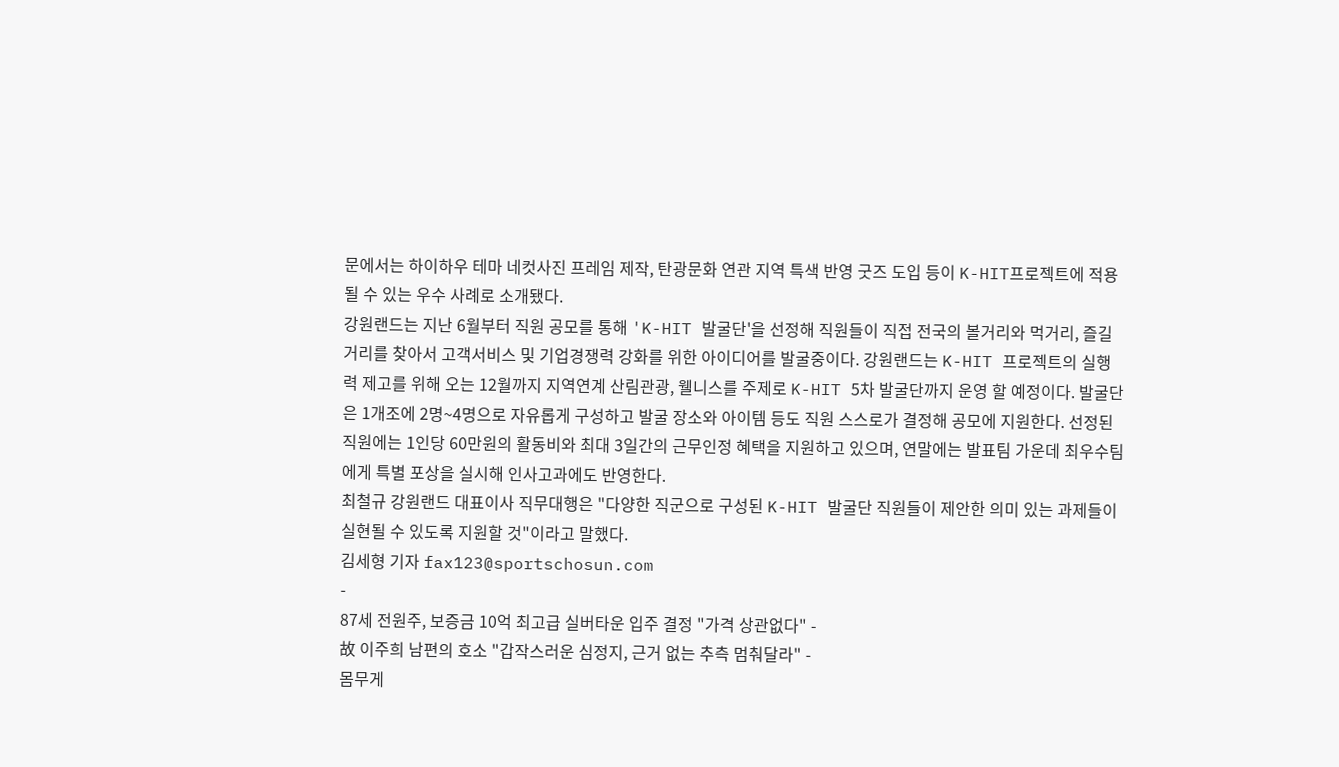문에서는 하이하우 테마 네컷사진 프레임 제작, 탄광문화 연관 지역 특색 반영 굿즈 도입 등이 K-HIT프로젝트에 적용될 수 있는 우수 사례로 소개됐다.
강원랜드는 지난 6월부터 직원 공모를 통해 'K-HIT 발굴단'을 선정해 직원들이 직접 전국의 볼거리와 먹거리, 즐길거리를 찾아서 고객서비스 및 기업경쟁력 강화를 위한 아이디어를 발굴중이다. 강원랜드는 K-HIT 프로젝트의 실행력 제고를 위해 오는 12월까지 지역연계 산림관광, 웰니스를 주제로 K-HIT 5차 발굴단까지 운영 할 예정이다. 발굴단은 1개조에 2명~4명으로 자유롭게 구성하고 발굴 장소와 아이템 등도 직원 스스로가 결정해 공모에 지원한다. 선정된 직원에는 1인당 60만원의 활동비와 최대 3일간의 근무인정 혜택을 지원하고 있으며, 연말에는 발표팀 가운데 최우수팀에게 특별 포상을 실시해 인사고과에도 반영한다.
최철규 강원랜드 대표이사 직무대행은 "다양한 직군으로 구성된 K-HIT 발굴단 직원들이 제안한 의미 있는 과제들이 실현될 수 있도록 지원할 것"이라고 말했다.
김세형 기자 fax123@sportschosun.com
-
87세 전원주, 보증금 10억 최고급 실버타운 입주 결정 "가격 상관없다" -
故 이주희 남편의 호소 "갑작스러운 심정지, 근거 없는 추측 멈춰달라" -
몸무게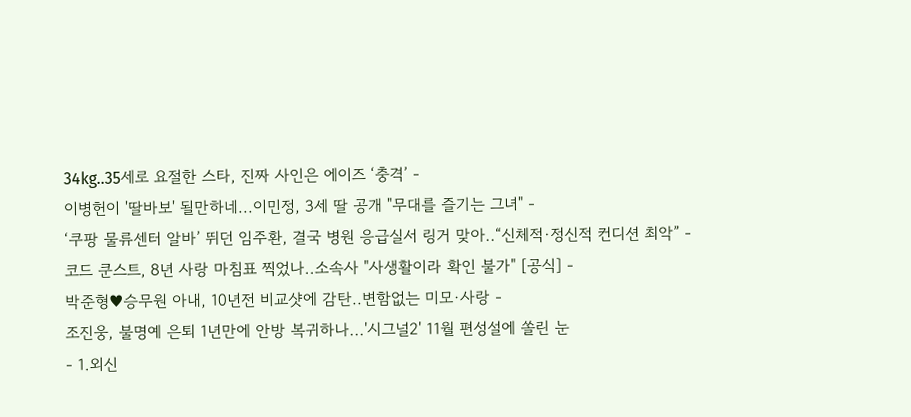34kg..35세로 요절한 스타, 진짜 사인은 에이즈 ‘충격’ -
이병헌이 '딸바보' 될만하네...이민정, 3세 딸 공개 "무대를 즐기는 그녀" -
‘쿠팡 물류센터 알바’ 뛰던 임주환, 결국 병원 응급실서 링거 맞아..“신체적·정신적 컨디션 최악” -
코드 쿤스트, 8년 사랑 마침표 찍었나..소속사 "사생활이라 확인 불가" [공식] -
박준형♥승무원 아내, 10년전 비교샷에 감탄..변함없는 미모·사랑 -
조진웅, 불명예 은퇴 1년만에 안방 복귀하나...'시그널2' 11월 편성설에 쏠린 눈
- 1.외신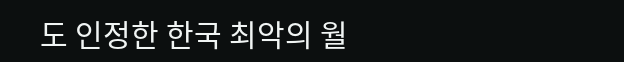도 인정한 한국 최악의 월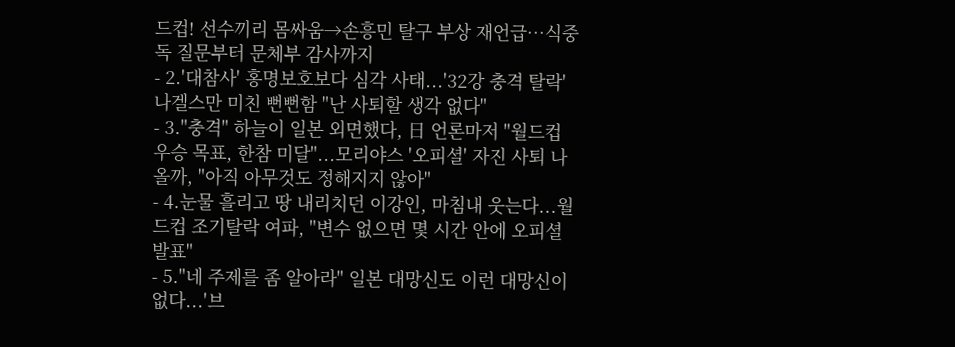드컵! 선수끼리 몸싸움→손흥민 탈구 부상 재언급…식중독 질문부터 문체부 감사까지
- 2.'대참사' 홍명보호보다 심각 사태...'32강 충격 탈락' 나겔스만 미친 뻔뻔함 "난 사퇴할 생각 없다"
- 3."충격" 하늘이 일본 외면했다, 日 언론마저 "월드컵 우승 목표, 한참 미달"...모리야스 '오피셜' 자진 사퇴 나올까, "아직 아무것도 정해지지 않아"
- 4.눈물 흘리고 땅 내리치던 이강인, 마침내 웃는다...월드컵 조기탈락 여파, "변수 없으면 몇 시간 안에 오피셜 발표"
- 5."네 주제를 좀 알아라" 일본 대망신도 이런 대망신이 없다...'브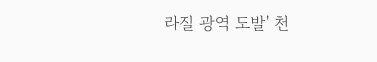라질 광역 도발' 천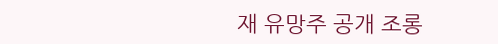재 유망주 공개 조롱